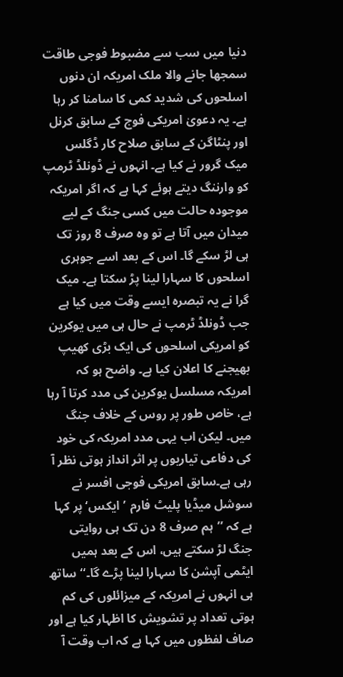دنیا میں سب سے مضبوط فوجی طاقت سمجھا جانے والا ملک امریکہ ان دنوں اسلحوں کی شدید کمی کا سامنا کر رہا ہے۔ یہ دعویٰ امریکی فوج کے سابق کرنل اور پنٹاگن کے سابق صلاح کار ڈگلس میک گرور نے کیا ہے۔ انہوں نے ڈونلڈ ٹرمپ کو وارننگ دیتے ہوئے کہا ہے کہ اگر امریکہ موجودہ حالت میں کسی جنگ کے لیے میدان میں آتا ہے تو وہ صرف 8 روز تک ہی لڑ سکے گا۔ اس کے بعد اسے جوہری اسلحوں کا سہارا لینا پڑ سکتا ہے۔ میک گرا نے یہ تبصرہ ایسے وقت میں کیا ہے جب ڈونلڈ ٹرمپ نے حال ہی میں یوکرین کو امریکی اسلحوں کی ایک بڑی کھیپ بھیجنے کا اعلان کیا ہے۔ واضح ہو کہ امریکہ مسلسل یوکرین کی مدد کرتا آ رہا ہے، خاص طور پر روس کے خلاف جنگ میں۔ لیکن اب یہی مدد امریکہ کی خود کی دفاعی تیاریوں پر اثر انداز ہوتی نظر آ رہی ہے۔سابق امریکی فوجی افسر نے سوشل میڈیا پلیٹ فارم ’ایکس‘ پر کہا ہے کہ ’’ہم صرف 8 دن تک ہی روایتی جنگ لڑ سکتے ہیں، اس کے بعد ہمیں ایٹمی آپشن کا سہارا لینا پڑے گا۔‘‘ ساتھ ہی انہوں نے امریکہ کے میزائلوں کی کم ہوتی تعداد پر تشویش کا اظہار کیا ہے اور صاف لفظوں میں کہا ہے کہ اب وقت آ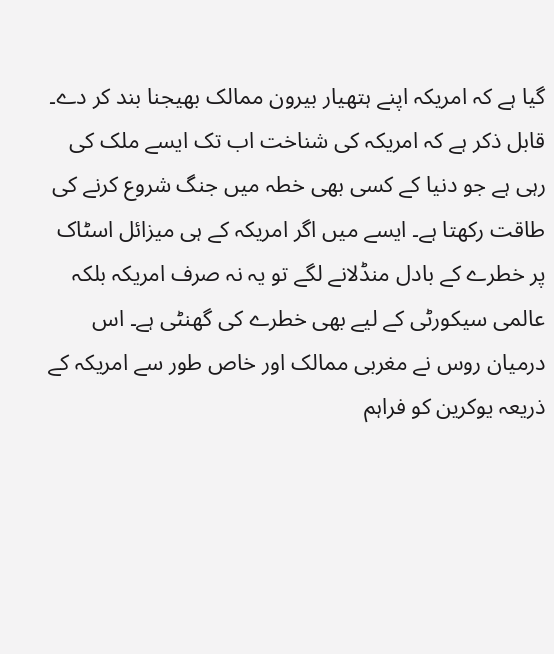گیا ہے کہ امریکہ اپنے ہتھیار بیرون ممالک بھیجنا بند کر دے۔
قابل ذکر ہے کہ امریکہ کی شناخت اب تک ایسے ملک کی رہی ہے جو دنیا کے کسی بھی خطہ میں جنگ شروع کرنے کی طاقت رکھتا ہے۔ ایسے میں اگر امریکہ کے ہی میزائل اسٹاک پر خطرے کے بادل منڈلانے لگے تو یہ نہ صرف امریکہ بلکہ عالمی سیکورٹی کے لیے بھی خطرے کی گھنٹی ہے۔ اس درمیان روس نے مغربی ممالک اور خاص طور سے امریکہ کے ذریعہ یوکرین کو فراہم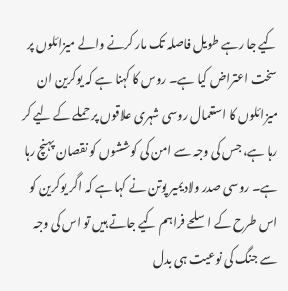کیے جا رہے طویل فاصلہ تک مار کرنے والے میزائلوں پر سخت اعتراض کیا ہے۔ روس کا کہنا ہے کہ یوکرین ان میزائلوں کا استعمال روسی شہری علاقوں پر حملے کے لیے کر رہا ہے، جس کی وجہ سے امن کی کوششوں کو نقصان پہنچ رہا ہے۔ روسی صدر ولادیمیر پوتن نے کہا ہے کہ اگر یوکرین کو اس طرح کے اسلحے فراہم کیے جاتے ہیں تو اس کی وجہ سے جنگ کی نوعیت ہی بدل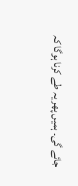جائے گی۔ ہمیں پھر یہ طے کرنا ہوگا کہ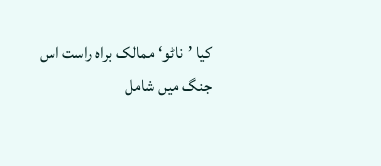کیا ’ناٹو‘ ممالک براہ راست اس جنگ میں شامل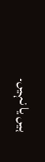ہیں یا نہیں۔